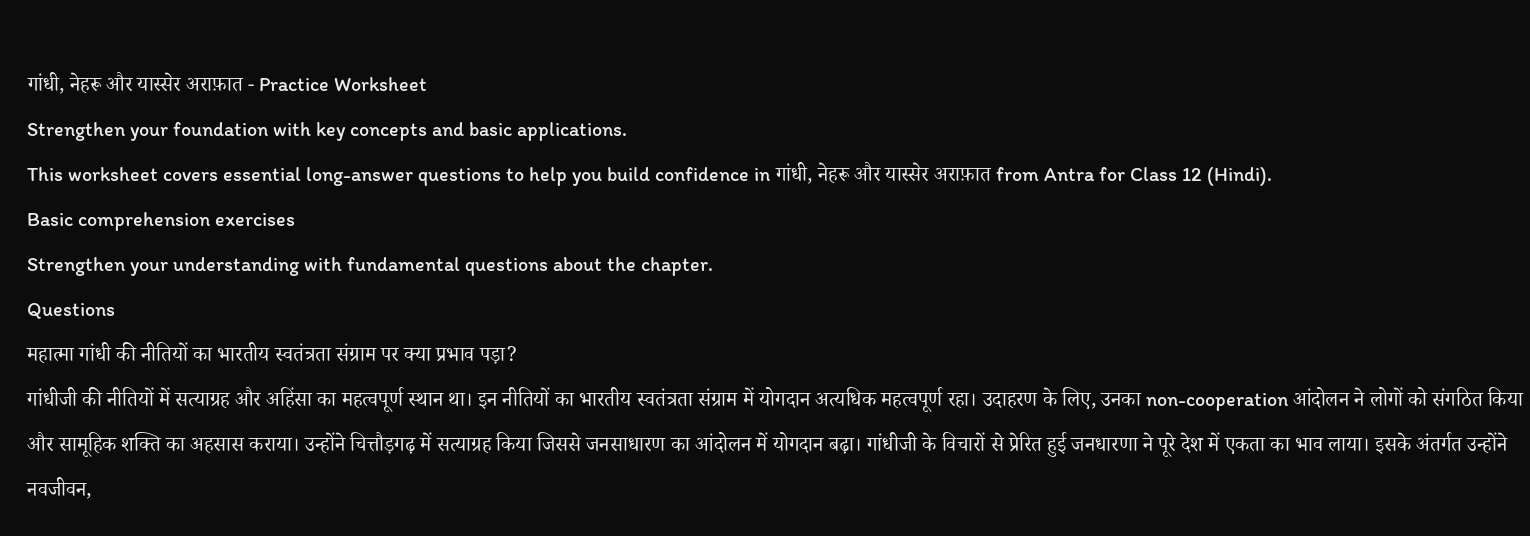गांधी, नेहरू और यास्सेर अराफ़ात - Practice Worksheet
Strengthen your foundation with key concepts and basic applications.
This worksheet covers essential long-answer questions to help you build confidence in गांधी, नेहरू और यास्सेर अराफ़ात from Antra for Class 12 (Hindi).
Basic comprehension exercises
Strengthen your understanding with fundamental questions about the chapter.
Questions
महात्मा गांधी की नीतियों का भारतीय स्वतंत्रता संग्राम पर क्या प्रभाव पड़ा?
गांधीजी की नीतियों में सत्याग्रह और अहिंसा का महत्वपूर्ण स्थान था। इन नीतियों का भारतीय स्वतंत्रता संग्राम में योगदान अत्यधिक महत्वपूर्ण रहा। उदाहरण के लिए, उनका non-cooperation आंदोलन ने लोगों को संगठित किया और सामूहिक शक्ति का अहसास कराया। उन्होंने चित्तौड़गढ़ में सत्याग्रह किया जिससे जनसाधारण का आंदोलन में योगदान बढ़ा। गांधीजी के विचारों से प्रेरित हुई जनधारणा ने पूरे देश में एकता का भाव लाया। इसके अंतर्गत उन्होंने नवजीवन,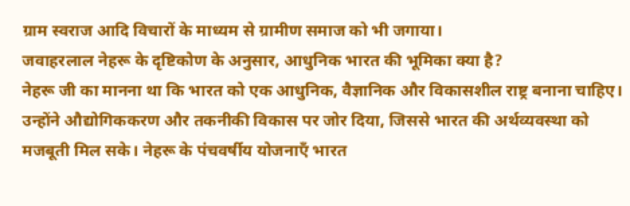ग्राम स्वराज आदि विचारों के माध्यम से ग्रामीण समाज को भी जगाया।
जवाहरलाल नेहरू के दृष्टिकोण के अनुसार, आधुनिक भारत की भूमिका क्या है?
नेहरू जी का मानना था कि भारत को एक आधुनिक, वैज्ञानिक और विकासशील राष्ट्र बनाना चाहिए। उन्होंने औद्योगिककरण और तकनीकी विकास पर जोर दिया, जिससे भारत की अर्थव्यवस्था को मजबूती मिल सके। नेहरू के पंचवर्षीय योजनाएँ भारत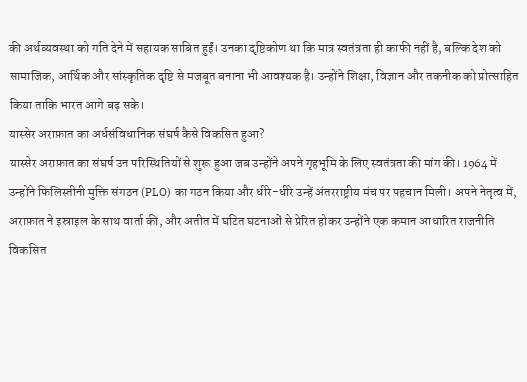की अर्थव्यवस्था को गति देने में सहायक साबित हुईं। उनका दृष्टिकोण था कि मात्र स्वतंत्रता ही काफी नहीं है, बल्कि देश को सामाजिक, आर्थिक और सांस्कृतिक दृष्टि से मजबूत बनाना भी आवश्यक है। उन्होंने शिक्षा, विज्ञान और तकनीक को प्रोत्साहित किया ताकि भारत आगे बढ़ सके।
यास्सेर अराफ़ात का अर्धसंविधानिक संघर्ष कैसे विकसित हुआ?
यास्सेर अराफ़ात का संघर्ष उन परिस्थितियों से शुरू हुआ जब उन्होंने अपने गृहभूमि के लिए स्वतंत्रता की मांग की। 1964 में उन्होंने फिलिस्तीनी मुक्ति संगठन (PLO) का गठन किया और धीरे-धीरे उन्हें अंतरराष्ट्रीय मंच पर पहचान मिली। अपने नेतृत्व में, अराफ़ात ने इस्राइल के साथ वार्ता की, और अतीत में घटित घटनाओं से प्रेरित होकर उन्होंने एक कमान आधारित राजनीति विकसित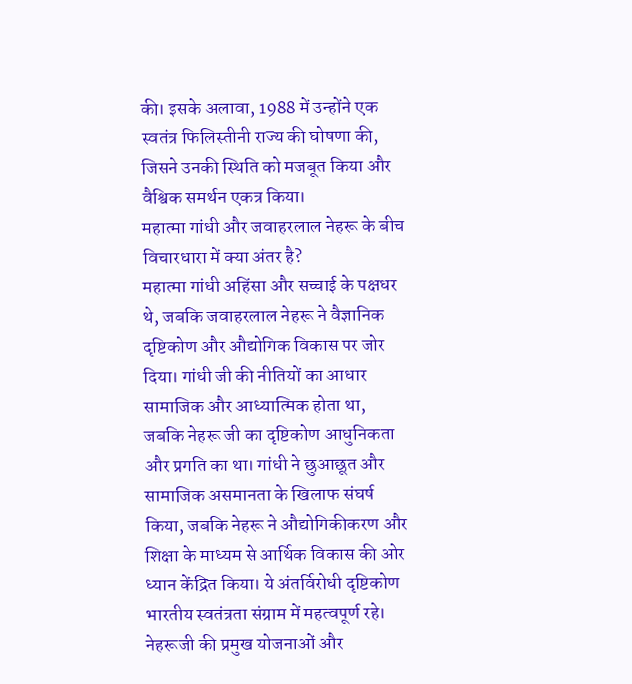की। इसके अलावा, 1988 में उन्होंने एक स्वतंत्र फिलिस्तीनी राज्य की घोषणा की, जिसने उनकी स्थिति को मजबूत किया और वैश्विक समर्थन एकत्र किया।
महात्मा गांधी और जवाहरलाल नेहरू के बीच विचारधारा में क्या अंतर है?
महात्मा गांधी अहिंसा और सच्चाई के पक्षधर थे, जबकि जवाहरलाल नेहरू ने वैज्ञानिक दृष्टिकोण और औद्योगिक विकास पर जोर दिया। गांधी जी की नीतियों का आधार सामाजिक और आध्यात्मिक होता था, जबकि नेहरू जी का दृष्टिकोण आधुनिकता और प्रगति का था। गांधी ने छुआछूत और सामाजिक असमानता के खिलाफ संघर्ष किया, जबकि नेहरू ने औद्योगिकीकरण और शिक्षा के माध्यम से आर्थिक विकास की ओर ध्यान केंद्रित किया। ये अंतर्विरोधी दृष्टिकोण भारतीय स्वतंत्रता संग्राम में महत्वपूर्ण रहे।
नेहरूजी की प्रमुख योजनाओं और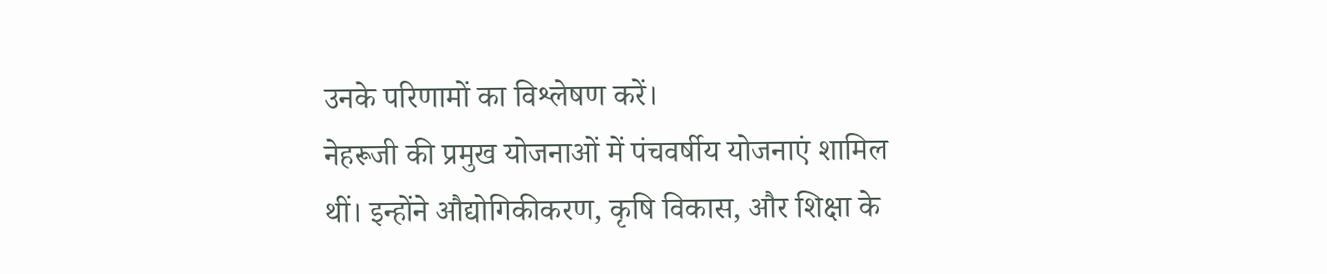उनके परिणामों का विश्लेषण करें।
नेहरूजी की प्रमुख योजनाओं में पंचवर्षीय योजनाएं शामिल थीं। इन्होंने औद्योगिकीकरण, कृषि विकास, और शिक्षा के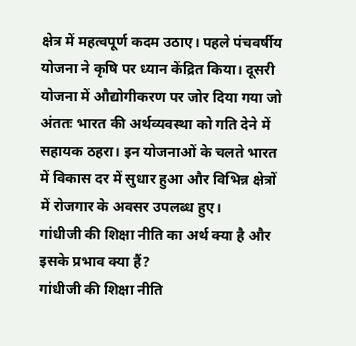क्षेत्र में महत्वपूर्ण कदम उठाए। पहले पंचवर्षीय योजना ने कृषि पर ध्यान केंद्रित किया। दूसरी योजना में औद्योगीकरण पर जोर दिया गया जो अंततः भारत की अर्थव्यवस्था को गति देने में सहायक ठहरा। इन योजनाओं के चलते भारत में विकास दर में सुधार हुआ और विभिन्न क्षेत्रों में रोजगार के अवसर उपलब्ध हुए।
गांधीजी की शिक्षा नीति का अर्थ क्या है और इसके प्रभाव क्या हैं?
गांधीजी की शिक्षा नीति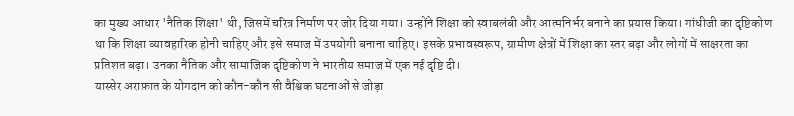का मुख्य आधार 'नैतिक शिक्षा' थी, जिसमें चरित्र निर्माण पर जोर दिया गया। उन्होंने शिक्षा को स्वाबलंबी और आत्मनिर्भर बनाने का प्रयास किया। गांधीजी का दृष्टिकोण था कि शिक्षा व्यावहारिक होनी चाहिए और इसे समाज में उपयोगी बनाना चाहिए। इसके प्रभावस्वरूप, ग्रामीण क्षेत्रों में शिक्षा का स्तर बढ़ा और लोगों में साक्षरता का प्रतिशत बढ़ा। उनका नैतिक और सामाजिक दृष्टिकोण ने भारतीय समाज में एक नई दृष्टि दी।
यास्सेर अराफ़ात के योगदान को कौन-कौन सी वैश्विक घटनाओं से जोड़ा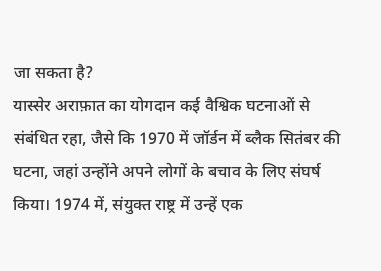जा सकता है?
यास्सेर अराफ़ात का योगदान कई वैश्विक घटनाओं से संबंधित रहा, जैसे कि 1970 में जॉर्डन में ब्लैक सितंबर की घटना, जहां उन्होंने अपने लोगों के बचाव के लिए संघर्ष किया। 1974 में, संयुक्त राष्ट्र में उन्हें एक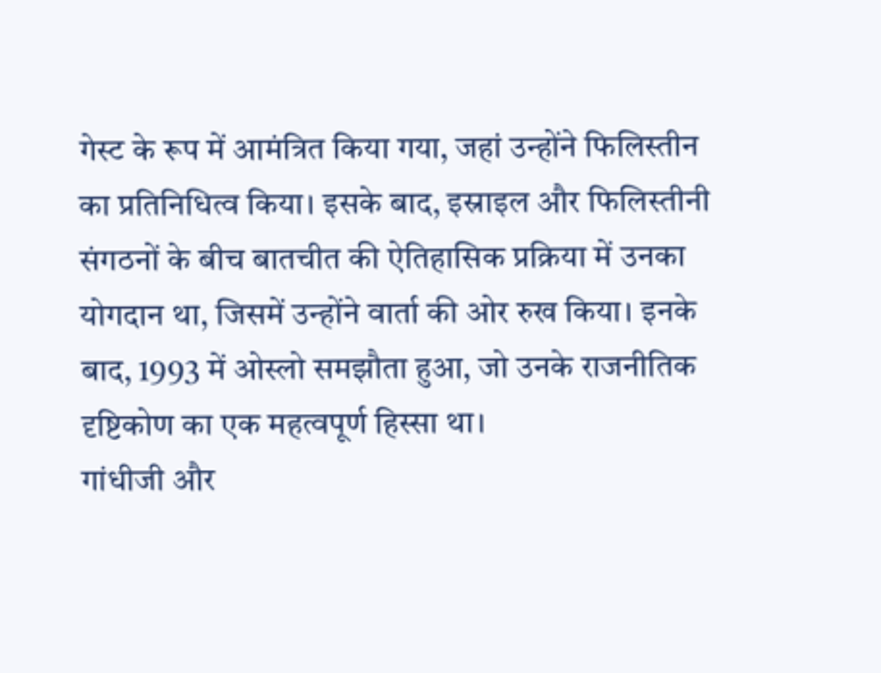गेस्ट के रूप में आमंत्रित किया गया, जहां उन्होंने फिलिस्तीन का प्रतिनिधित्व किया। इसके बाद, इस्राइल और फिलिस्तीनी संगठनों के बीच बातचीत की ऐतिहासिक प्रक्रिया में उनका योगदान था, जिसमें उन्होंने वार्ता की ओर रुख किया। इनके बाद, 1993 में ओस्लो समझौता हुआ, जो उनके राजनीतिक दृष्टिकोण का एक महत्वपूर्ण हिस्सा था।
गांधीजी और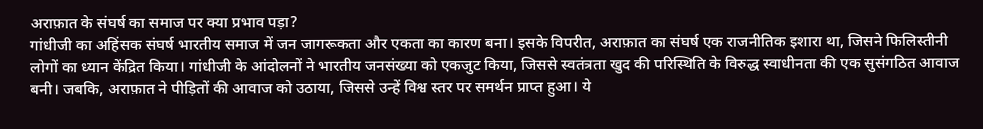अराफ़ात के संघर्ष का समाज पर क्या प्रभाव पड़ा?
गांधीजी का अहिंसक संघर्ष भारतीय समाज में जन जागरूकता और एकता का कारण बना। इसके विपरीत, अराफ़ात का संघर्ष एक राजनीतिक इशारा था, जिसने फिलिस्तीनी लोगों का ध्यान केंद्रित किया। गांधीजी के आंदोलनों ने भारतीय जनसंख्या को एकजुट किया, जिससे स्वतंत्रता खुद की परिस्थिति के विरुद्ध स्वाधीनता की एक सुसंगठित आवाज बनी। जबकि, अराफ़ात ने पीड़ितों की आवाज को उठाया, जिससे उन्हें विश्व स्तर पर समर्थन प्राप्त हुआ। ये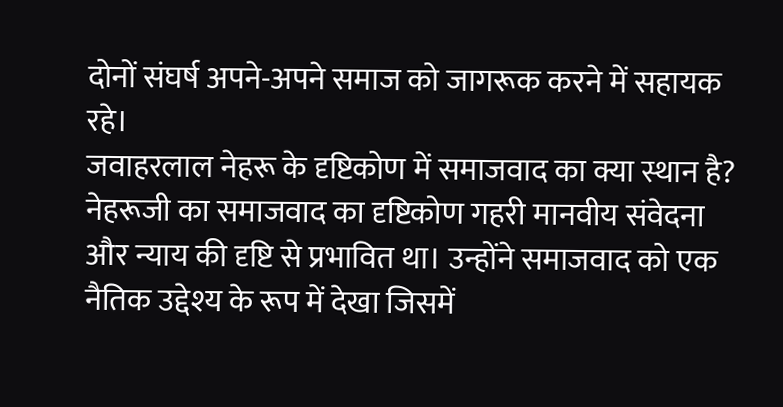दोनों संघर्ष अपने-अपने समाज को जागरूक करने में सहायक रहे।
जवाहरलाल नेहरू के दृष्टिकोण में समाजवाद का क्या स्थान है?
नेहरूजी का समाजवाद का दृष्टिकोण गहरी मानवीय संवेदना और न्याय की दृष्टि से प्रभावित था। उन्होंने समाजवाद को एक नैतिक उद्देश्य के रूप में देखा जिसमें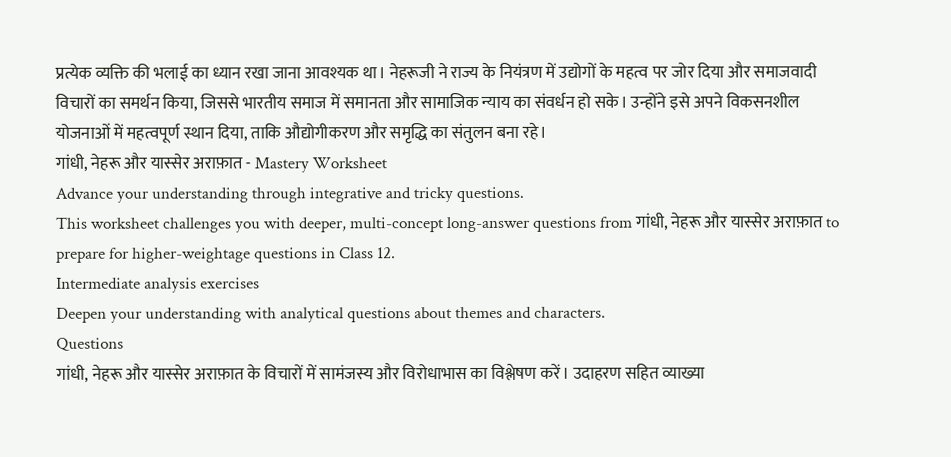प्रत्येक व्यक्ति की भलाई का ध्यान रखा जाना आवश्यक था। नेहरूजी ने राज्य के नियंत्रण में उद्योगों के महत्व पर जोर दिया और समाजवादी विचारों का समर्थन किया, जिससे भारतीय समाज में समानता और सामाजिक न्याय का संवर्धन हो सके। उन्होंने इसे अपने विकसनशील योजनाओं में महत्वपूर्ण स्थान दिया, ताकि औद्योगीकरण और समृद्धि का संतुलन बना रहे।
गांधी, नेहरू और यास्सेर अराफ़ात - Mastery Worksheet
Advance your understanding through integrative and tricky questions.
This worksheet challenges you with deeper, multi-concept long-answer questions from गांधी, नेहरू और यास्सेर अराफ़ात to prepare for higher-weightage questions in Class 12.
Intermediate analysis exercises
Deepen your understanding with analytical questions about themes and characters.
Questions
गांधी, नेहरू और यास्सेर अराफ़ात के विचारों में सामंजस्य और विरोधाभास का विश्लेषण करें। उदाहरण सहित व्याख्या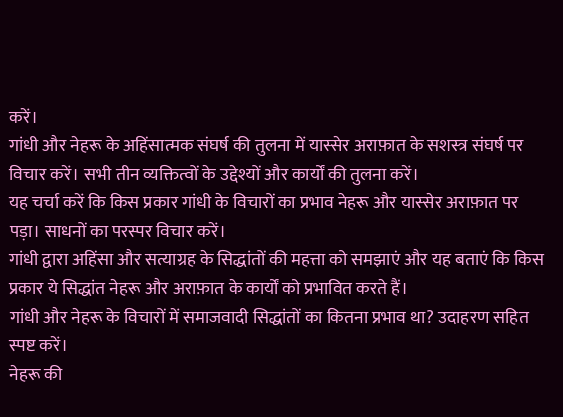करें।
गांधी और नेहरू के अहिंसात्मक संघर्ष की तुलना में यास्सेर अराफ़ात के सशस्त्र संघर्ष पर विचार करें। सभी तीन व्यक्तित्वों के उद्देश्यों और कार्यों की तुलना करें।
यह चर्चा करें कि किस प्रकार गांधी के विचारों का प्रभाव नेहरू और यास्सेर अराफ़ात पर पड़ा। साधनों का परस्पर विचार करें।
गांधी द्वारा अहिंसा और सत्याग्रह के सिद्धांतों की महत्ता को समझाएं और यह बताएं कि किस प्रकार ये सिद्धांत नेहरू और अराफ़ात के कार्यों को प्रभावित करते हैं।
गांधी और नेहरू के विचारों में समाजवादी सिद्धांतों का कितना प्रभाव था? उदाहरण सहित स्पष्ट करें।
नेहरू की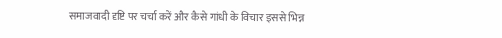समाजवादी दृष्टि पर चर्चा करें और कैसे गांधी के विचार इससे भिन्न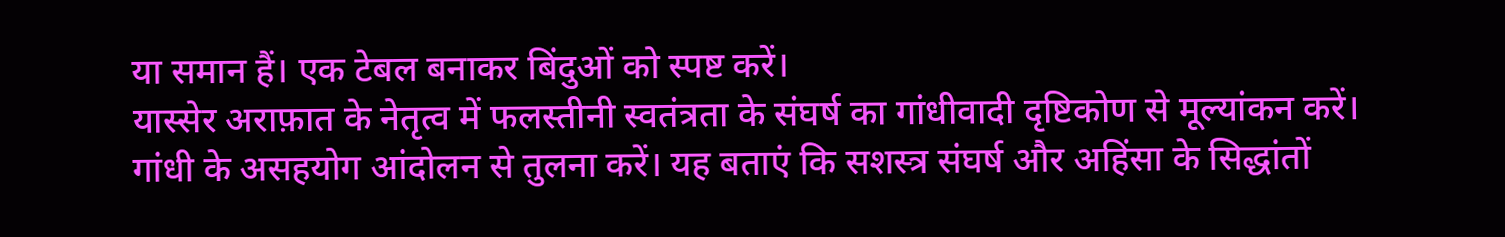या समान हैं। एक टेबल बनाकर बिंदुओं को स्पष्ट करें।
यास्सेर अराफ़ात के नेतृत्व में फलस्तीनी स्वतंत्रता के संघर्ष का गांधीवादी दृष्टिकोण से मूल्यांकन करें।
गांधी के असहयोग आंदोलन से तुलना करें। यह बताएं कि सशस्त्र संघर्ष और अहिंसा के सिद्धांतों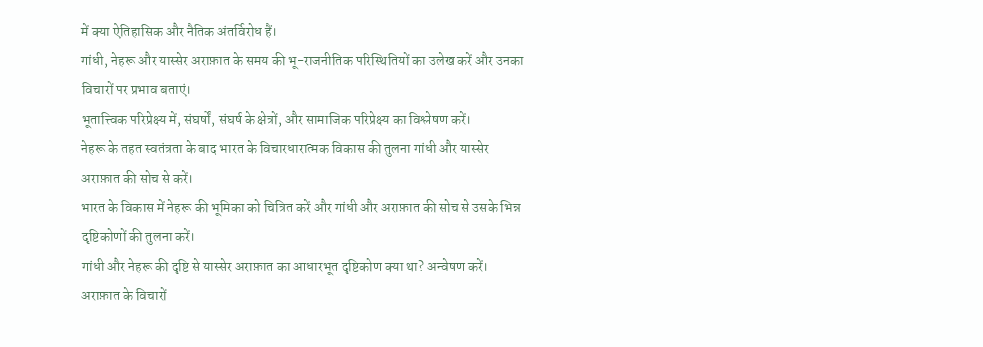में क्या ऐतिहासिक और नैतिक अंतर्विरोध हैं।
गांधी, नेहरू और यास्सेर अराफ़ात के समय की भू-राजनीतिक परिस्थितियों का उलेख करें और उनका विचारों पर प्रभाव बताएं।
भूतात्त्विक परिप्रेक्ष्य में, संघर्षों, संघर्ष के क्षेत्रों, और सामाजिक परिप्रेक्ष्य का विश्लेषण करें।
नेहरू के तहत स्वतंत्रता के बाद भारत के विचारधारात्मक विकास की तुलना गांधी और यास्सेर अराफ़ात की सोच से करें।
भारत के विकास में नेहरू की भूमिका को चित्रित करें और गांधी और अराफ़ात की सोच से उसके भिन्न दृष्टिकोणों की तुलना करें।
गांधी और नेहरू की दृष्टि से यास्सेर अराफ़ात का आधारभूत दृष्टिकोण क्या था? अन्वेषण करें।
अराफ़ात के विचारों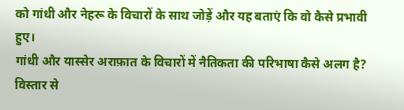को गांधी और नेहरू के विचारों के साथ जोड़ें और यह बताएं कि वो कैसे प्रभावी हुए।
गांधी और यास्सेर अराफ़ात के विचारों में नैतिकता की परिभाषा कैसे अलग है? विस्तार से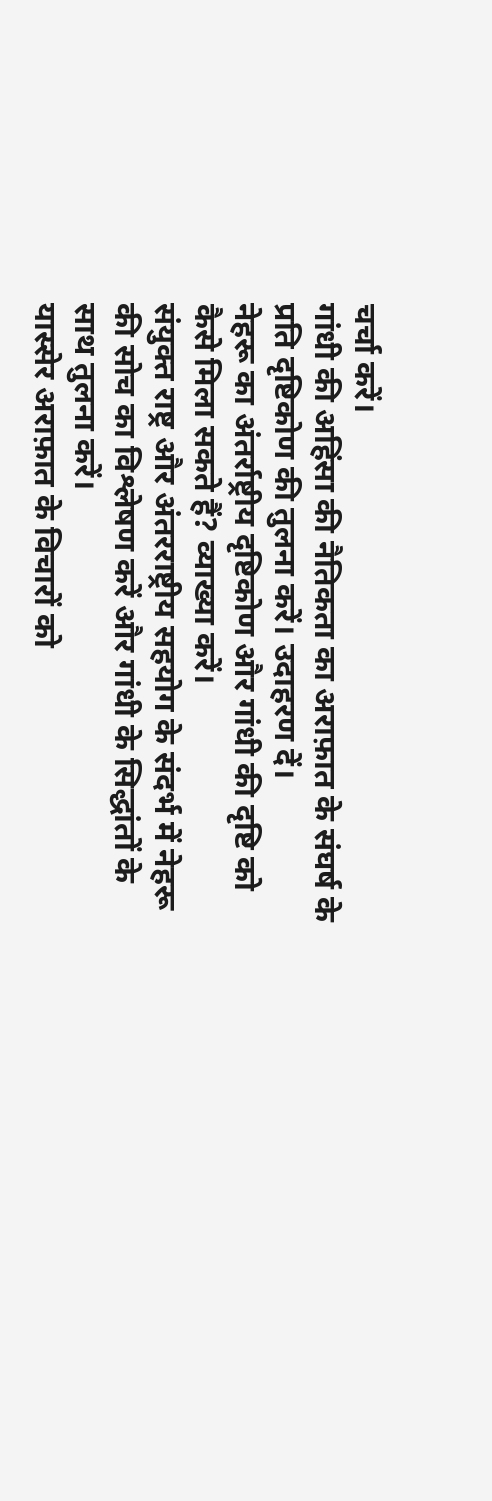चर्चा करें।
गांधी की अहिंसा की नैतिकता का अराफ़ात के संघर्ष के प्रति दृष्टिकोण की तुलना करें। उदाहरण दें।
नेहरू का अंतर्राष्ट्रीय दृष्टिकोण और गांधी की दृष्टि को कैसे मिला सकते हैं? व्याख्या करें।
संयुक्त राष्ट्र और अंतरराष्ट्रीय सहयोग के संदर्भ में नेहरू की सोच का विश्लेषण करें और गांधी के सिद्धांतों के साथ तुलना करें।
यास्सेर अराफ़ात के विचारों को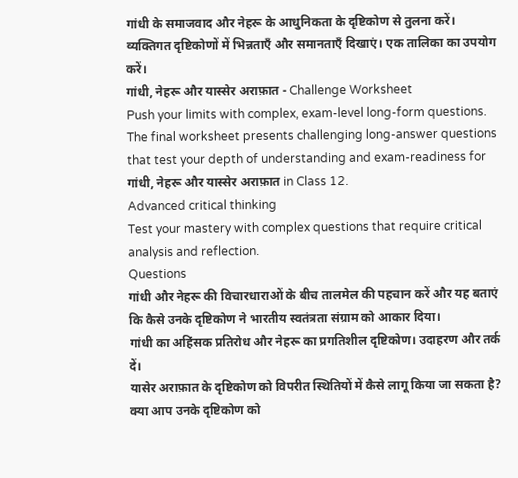गांधी के समाजवाद और नेहरू के आधुनिकता के दृष्टिकोण से तुलना करें।
व्यक्तिगत दृष्टिकोणों में भिन्नताएँ और समानताएँ दिखाएं। एक तालिका का उपयोग करें।
गांधी, नेहरू और यास्सेर अराफ़ात - Challenge Worksheet
Push your limits with complex, exam-level long-form questions.
The final worksheet presents challenging long-answer questions that test your depth of understanding and exam-readiness for गांधी, नेहरू और यास्सेर अराफ़ात in Class 12.
Advanced critical thinking
Test your mastery with complex questions that require critical analysis and reflection.
Questions
गांधी और नेहरू की विचारधाराओं के बीच तालमेल की पहचान करें और यह बताएं कि कैसे उनके दृष्टिकोण ने भारतीय स्वतंत्रता संग्राम को आकार दिया।
गांधी का अहिंसक प्रतिरोध और नेहरू का प्रगतिशील दृष्टिकोण। उदाहरण और तर्क दें।
यासेर अराफ़ात के दृष्टिकोण को विपरीत स्थितियों में कैसे लागू किया जा सकता है? क्या आप उनके दृष्टिकोण को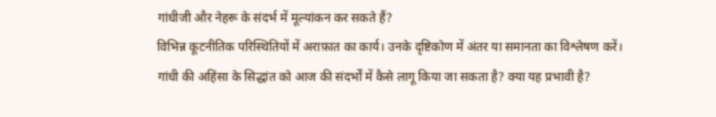गांधीजी और नेहरू के संदर्भ में मूल्यांकन कर सकते हैं?
विभिन्न कूटनीतिक परिस्थितियों में अराफ़ात का कार्य। उनके दृष्टिकोण में अंतर या समानता का विश्लेषण करें।
गांधी की अहिंसा के सिद्धांत को आज की संदर्भों में कैसे लागू किया जा सकता है? क्या यह प्रभावी है?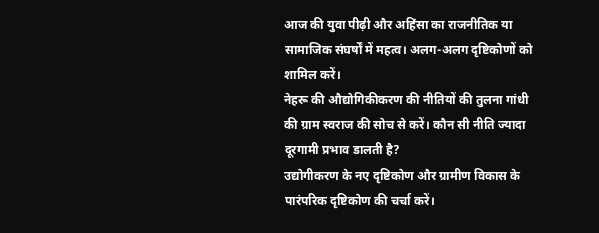आज की युवा पीढ़ी और अहिंसा का राजनीतिक या सामाजिक संघर्षों में महत्व। अलग-अलग दृष्टिकोणों को शामिल करें।
नेहरू की औद्योगिकीकरण की नीतियों की तुलना गांधी की ग्राम स्वराज की सोच से करें। कौन सी नीति ज्यादा दूरगामी प्रभाव डालती है?
उद्योगीकरण के नए दृष्टिकोण और ग्रामीण विकास के पारंपरिक दृष्टिकोण की चर्चा करें।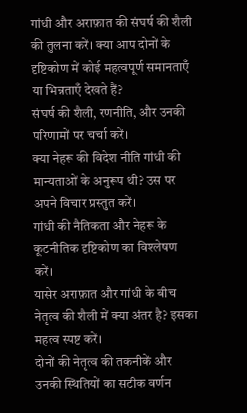गांधी और अराफ़ात की संघर्ष की शैली की तुलना करें। क्या आप दोनों के दृष्टिकोण में कोई महत्वपूर्ण समानताएँ या भिन्नताएँ देखते हैं?
संघर्ष की शैली, रणनीति, और उनकी परिणामों पर चर्चा करें।
क्या नेहरू की विदेश नीति गांधी की मान्यताओं के अनुरूप थी? उस पर अपने विचार प्रस्तुत करें।
गांधी की नैतिकता और नेहरू के कूटनीतिक दृष्टिकोण का विश्लेषण करें।
यासेर अराफ़ात और गांधी के बीच नेतृत्व की शैली में क्या अंतर है? इसका महत्व स्पष्ट करें।
दोनों की नेतृत्व की तकनीकें और उनकी स्थितियों का सटीक वर्णन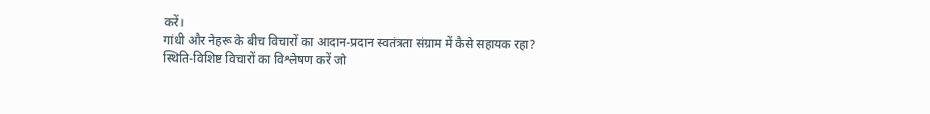करें।
गांधी और नेहरू के बीच विचारों का आदान-प्रदान स्वतंत्रता संग्राम में कैसे सहायक रहा?
स्थिति-विशिष्ट विचारों का विश्लेषण करें जो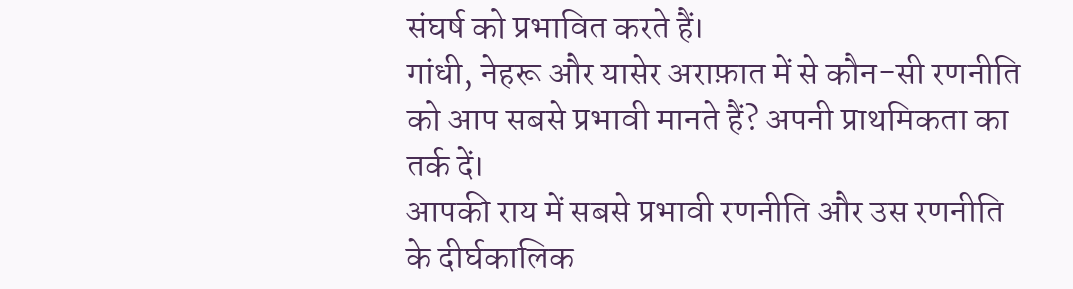संघर्ष को प्रभावित करते हैं।
गांधी, नेहरू और यासेर अराफ़ात में से कौन-सी रणनीति को आप सबसे प्रभावी मानते हैं? अपनी प्राथमिकता का तर्क दें।
आपकी राय में सबसे प्रभावी रणनीति और उस रणनीति के दीर्घकालिक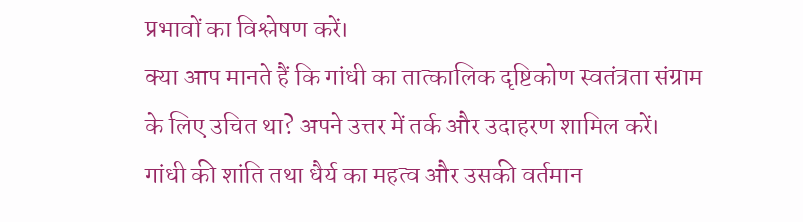प्रभावों का विश्लेषण करें।
क्या आप मानते हैं कि गांधी का तात्कालिक दृष्टिकोण स्वतंत्रता संग्राम के लिए उचित था? अपने उत्तर में तर्क और उदाहरण शामिल करें।
गांधी की शांति तथा धैर्य का महत्व और उसकी वर्तमान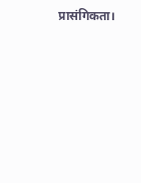प्रासंगिकता।